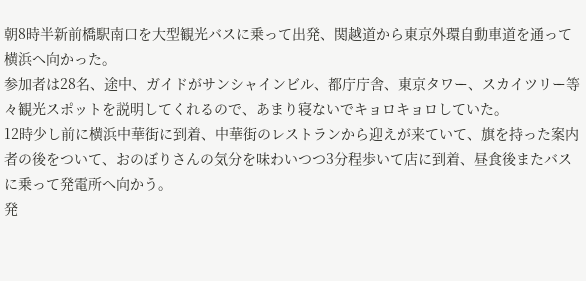朝8時半新前橋駅南口を大型観光バスに乗って出発、関越道から東京外環自動車道を通って横浜へ向かった。
参加者は28名、途中、ガイドがサンシャインビル、都庁庁舎、東京タワー、スカイツリー等々観光スポットを説明してくれるので、あまり寝ないでキョロキョロしていた。
12時少し前に横浜中華街に到着、中華街のレストランから迎えが来ていて、旗を持った案内者の後をついて、おのぼりさんの気分を味わいつつ3分程歩いて店に到着、昼食後またバスに乗って発電所へ向かう。
発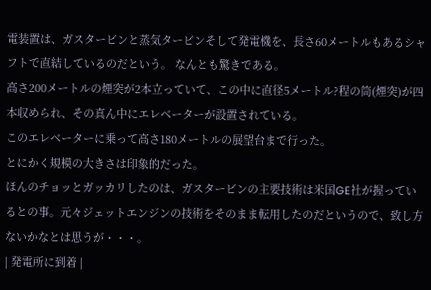電装置は、ガスタービンと蒸気タービンそして発電機を、長さ60メートルもあるシャフトで直結しているのだという。 なんとも驚きである。
高さ200メートルの煙突が2本立っていて、この中に直径5メートル?程の筒(煙突)が四本収められ、その真ん中にエレベーターが設置されている。
このエレベーターに乗って高さ180メートルの展望台まで行った。
とにかく規模の大きさは印象的だった。
ほんのチョッとガッカリしたのは、ガスタービンの主要技術は米国GE社が握っているとの事。元々ジェットエンジンの技術をそのまま転用したのだというので、致し方ないかなとは思うが・・・。
| 発電所に到着 |